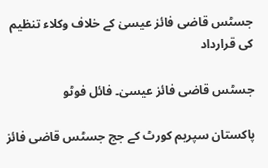جسٹس قاضی فائز عیسیٰ کے خلاف وکلاء تنظیم کی قرارداد

جسٹس قاضی فائز عیسیٰ۔ فائل فوٹو

پاکستان سپریم کورٹ کے جج جسٹس قاضی فائز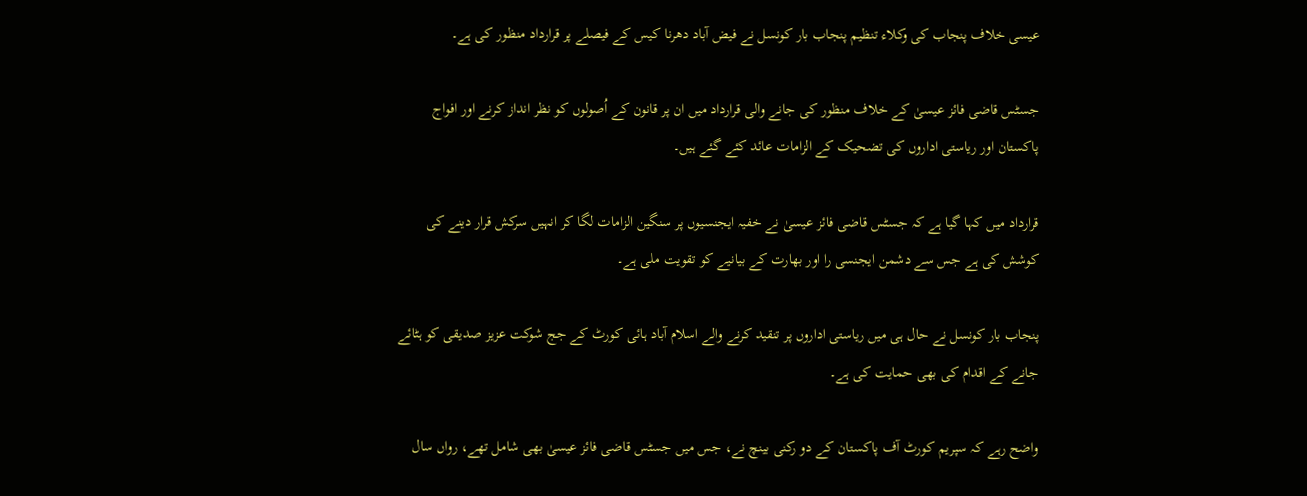عیسی خلاف پنجاب کی وکلاء تنظیم پنجاب بار کونسل نے فیض آباد دھرنا کیس کے فیصلے پر قرارداد منظور کی ہے۔

جسٹس قاضی فائز عیسیٰ کے خلاف منظور کی جانے والی قرارداد میں ان پر قانون کے اُصولوں کو نظر انداز کرنے اور افواج پاکستان اور ریاستی اداروں کی تضحیک کے الزامات عائد کئے گئے ہیں۔

قرارداد میں کہا گیا ہے کہ جسٹس قاضی فائز عیسیٰ نے خفیہ ایجنسیوں پر سنگین الزامات لگا کر انہیں سرکش قرار دینے کی کوشش کی ہے جس سے دشمن ایجنسی را اور بھارت کے بیانیے کو تقویت ملی ہے۔

پنجاب بار کونسل نے حال ہی میں ریاستی اداروں پر تنقید کرنے والے اسلام آباد ہائی کورٹ کے جج شوکت عزیز صدیقی کو ہٹائے جانے کے اقدام کی بھی حمایت کی ہے۔

واضح رہے کہ سپریم کورٹ آف پاکستان کے دو رکنی بینچ نے، جس میں جسٹس قاضی فائز عیسیٰ بھی شامل تھے، رواں سال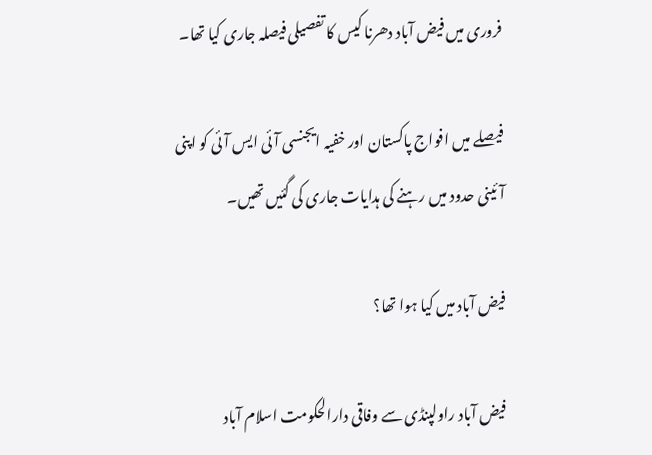فروری میں فیض آباد دھرنا کیس کا تفصیلی فیصلہ جاری کیا تھا۔

فیصلے میں افواج پاکستان اور خفیہ ایجنسی آئی ایس آئی کو اپنی آئینی حدود میں رہنے کی ہدایات جاری کی گئیں تھیں۔

فیض آباد میں کیا ہوا تھا؟

فیض آباد راولپنڈی سے وفاقی دارالحکومت اسلام آباد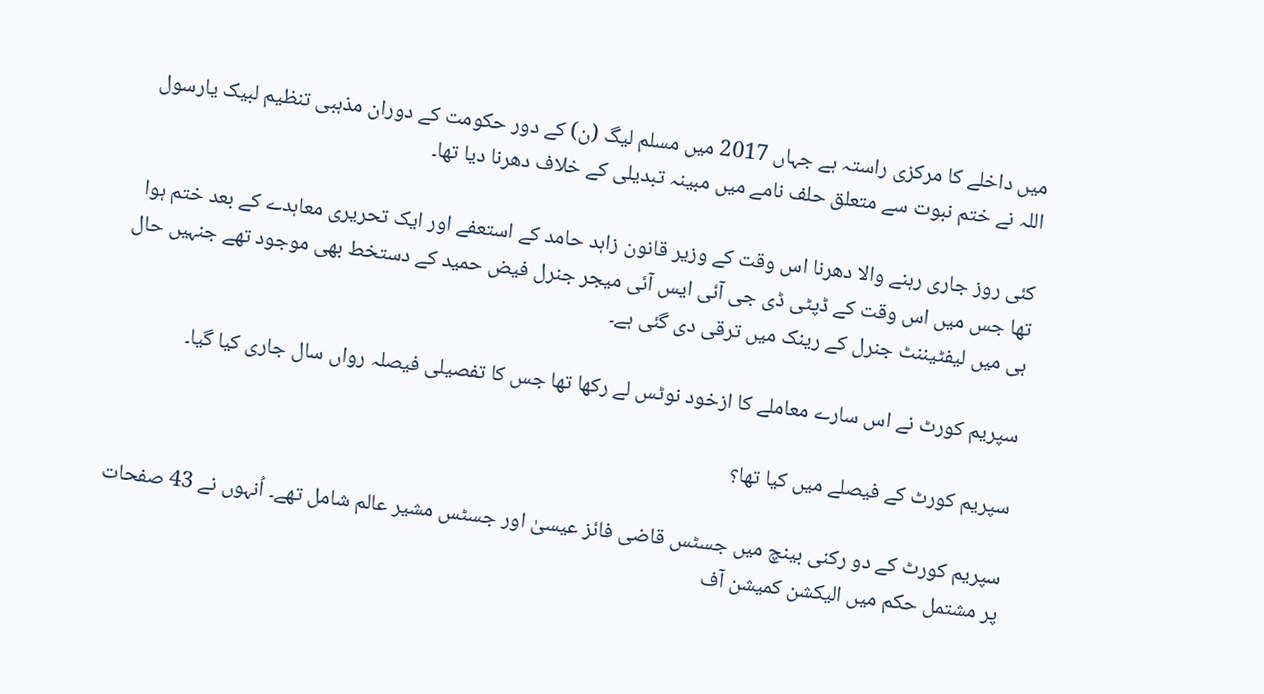میں داخلے کا مرکزی راستہ ہے جہاں 2017 میں مسلم لیگ (ن) کے دور حکومت کے دوران مذہبی تنظیم لبیک یارسول اللہ نے ختم نبوت سے متعلق حلف نامے میں مبینہ تبدیلی کے خلاف دھرنا دیا تھا۔

کئی روز جاری رہنے والا دھرنا اس وقت کے وزیر قانون زاہد حامد کے استعفے اور ایک تحریری معاہدے کے بعد ختم ہوا تھا جس میں اس وقت کے ڈپٹی ڈی جی آئی ایس آئی میجر جنرل فیض حمید کے دستخط بھی موجود تھے جنہیں حال ہی میں لیفٹیننٹ جنرل کے رینک میں ترقی دی گئی ہے۔

سپریم کورٹ نے اس سارے معاملے کا ازخود نوٹس لے رکھا تھا جس کا تفصیلی فیصلہ رواں سال جاری کیا گیا۔

سپریم کورٹ کے فیصلے میں کیا تھا؟

سپریم کورٹ کے دو رکنی بینچ میں جسٹس قاضی فائز عیسیٰ اور جسٹس مشیر عالم شامل تھے۔ اُنہوں نے 43 صفحات پر مشتمل حکم میں الیکشن کمیشن آف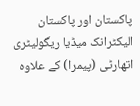پاکستان اور پاکستان الیکٹرانک میڈیا ریگولیٹری اتھارٹی (پیمرا) کے علاوہ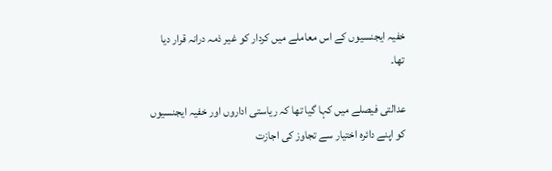خفیہ ایجنسیوں کے اس معاملے میں کردار کو غیر ذمہ درانہ قرار دیا تھا۔

عدالتی فیصلے میں کہا گیا تھا کہ ریاستی اداروں اور خفیہ ایجنسیوں کو اپنے دائرہ اختیار سے تجاوز کی اجازت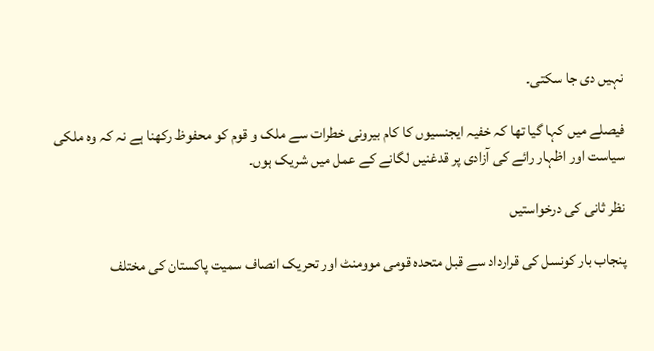نہیں دی جا سکتی۔

فیصلے میں کہا گیا تھا کہ خفیہ ایجنسیوں کا کام بیرونی خطرات سے ملک و قوم کو محفوظ رکھنا ہے نہ کہ وہ ملکی سیاست اور اظہار رائے کی آزادی پر قدغنیں لگانے کے عمل میں شریک ہوں۔

نظر ثانی کی درخواستیں

پنجاب بار کونسل کی قرارداد سے قبل متحدہ قومی موومنٹ اور تحریک انصاف سمیت پاکستان کی مختلف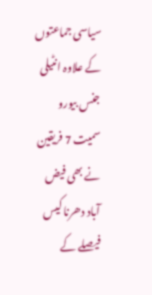سیاسی جماعتوں کے علاوہ انٹیلی جنس بیورو سمیت 7 فریقین نے بھی فیض آباد دھرنا کیس فیصلے کے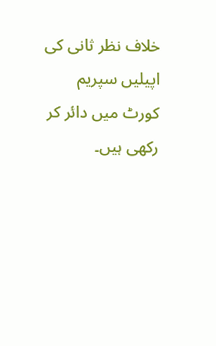خلاف نظر ثانی کی اپیلیں سپریم کورٹ میں دائر کر رکھی ہیں۔